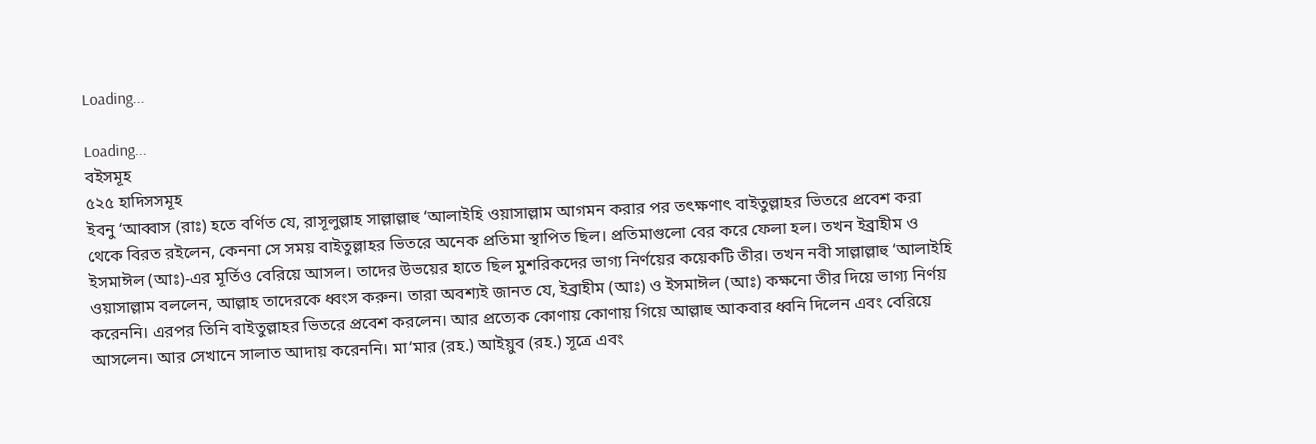Loading...

Loading...
বইসমূহ
৫২৫ হাদিসসমূহ
ইবনু ‘আব্বাস (রাঃ) হতে বর্ণিত যে, রাসূলুল্লাহ সাল্লাল্লাহু ‘আলাইহি ওয়াসাল্লাম আগমন করার পর তৎক্ষণাৎ বাইতুল্লাহর ভিতরে প্রবেশ করা থেকে বিরত রইলেন, কেননা সে সময় বাইতুল্লাহর ভিতরে অনেক প্রতিমা স্থাপিত ছিল। প্রতিমাগুলো বের করে ফেলা হল। তখন ইব্রাহীম ও ইসমাঈল (আঃ)-এর মূর্তিও বেরিয়ে আসল। তাদের উভয়ের হাতে ছিল মুশরিকদের ভাগ্য নির্ণয়ের কয়েকটি তীর। তখন নবী সাল্লাল্লাহু ‘আলাইহি ওয়াসাল্লাম বললেন, আল্লাহ তাদেরকে ধ্বংস করুন। তারা অবশ্যই জানত যে, ইব্রাহীম (আঃ) ও ইসমাঈল (আঃ) কক্ষনো তীর দিয়ে ভাগ্য নির্ণয় করেননি। এরপর তিনি বাইতুল্লাহর ভিতরে প্রবেশ করলেন। আর প্রত্যেক কোণায় কোণায় গিয়ে আল্লাহু আকবার ধ্বনি দিলেন এবং বেরিয়ে আসলেন। আর সেখানে সালাত আদায় করেননি। মা‘মার (রহ.) আইয়ুব (রহ.) সূত্রে এবং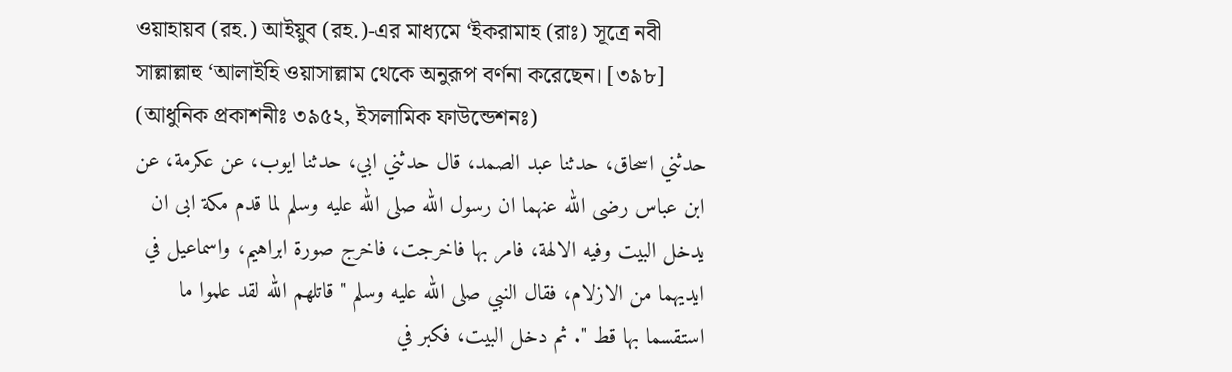ওয়াহায়ব (রহ.) আইয়ুব (রহ.)-এর মাধ্যমে ‘ইকরামাহ (রাঃ) সূত্রে নবী সাল্লাল্লাহু ‘আলাইহি ওয়াসাল্লাম থেকে অনুরূপ বর্ণনা করেছেন। [৩৯৮] (আধুনিক প্রকাশনীঃ ৩৯৫২, ইসলামিক ফাউন্ডেশনঃ)
حدثني اسحاق، حدثنا عبد الصمد، قال حدثني ابي، حدثنا ايوب، عن عكرمة، عن ابن عباس رضى الله عنهما ان رسول الله صلى الله عليه وسلم لما قدم مكة ابى ان يدخل البيت وفيه الالهة، فامر بها فاخرجت، فاخرج صورة ابراهيم، واسماعيل في ايديهما من الازلام، فقال النبي صلى الله عليه وسلم " قاتلهم الله لقد علموا ما استقسما بها قط ". ثم دخل البيت، فكبر في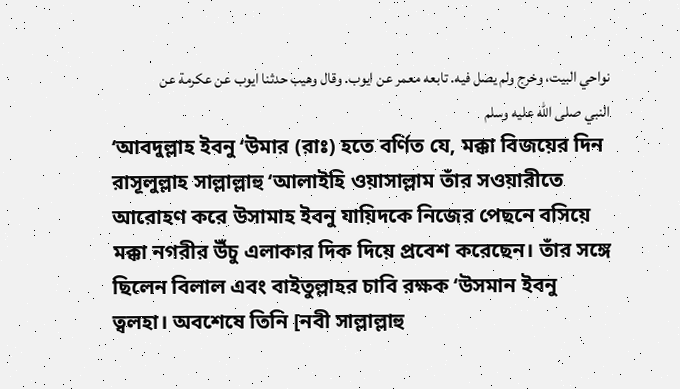نواحي البيت، وخرج ولم يصل فيه. تابعه معمر عن ايوب. وقال وهيب حدثنا ايوب عن عكرمة عن النبي صلى الله عليه وسلم
‘আবদুল্লাহ ইবনু ‘উমার (রাঃ) হতে বর্ণিত যে, মক্কা বিজয়ের দিন রাসূলুল্লাহ সাল্লাল্লাহু ‘আলাইহি ওয়াসাল্লাম তাঁর সওয়ারীতে আরোহণ করে উসামাহ ইবনু যায়িদকে নিজের পেছনে বসিয়ে মক্কা নগরীর উঁচু এলাকার দিক দিয়ে প্রবেশ করেছেন। তাঁর সঙ্গে ছিলেন বিলাল এবং বাইতুল্লাহর চাবি রক্ষক ‘উসমান ইবনু ত্বলহা। অবশেষে তিনি [নবী সাল্লাল্লাহু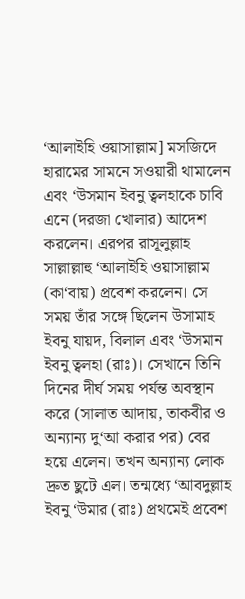‘আলাইহি ওয়াসাল্লাম] মসজিদে হারামের সামনে সওয়ারী থামালেন এবং ‘উসমান ইবনু ত্বলহাকে চাবি এনে (দরজা খোলার) আদেশ করলেন। এরপর রাসূলুল্লাহ সাল্লাল্লাহু ‘আলাইহি ওয়াসাল্লাম (কা‘বায়) প্রবেশ করলেন। সে সময় তাঁর সঙ্গে ছিলেন উসামাহ ইবনু যায়দ, বিলাল এবং ‘উসমান ইবনু ত্বলহা (রাঃ)। সেখানে তিনি দিনের দীর্ঘ সময় পর্যন্ত অবস্থান করে (সালাত আদায়, তাকবীর ও অন্যান্য দু‘আ করার পর) বের হয়ে এলেন। তখন অন্যান্য লোক দ্রুত ছুটে এল। তন্মধ্যে ‘আবদুল্লাহ ইবনু ‘উমার (রাঃ) প্রথমেই প্রবেশ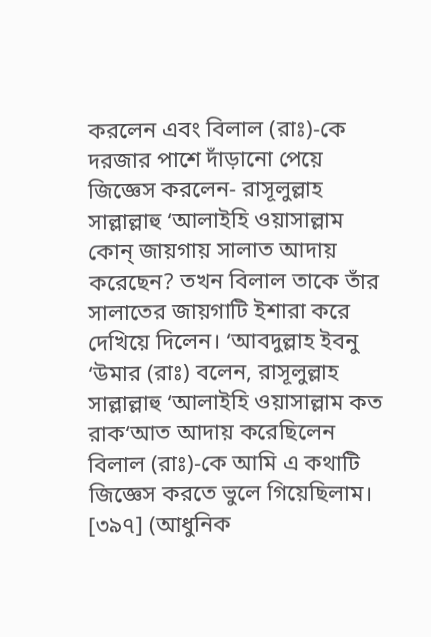করলেন এবং বিলাল (রাঃ)-কে দরজার পাশে দাঁড়ানো পেয়ে জিজ্ঞেস করলেন- রাসূলুল্লাহ সাল্লাল্লাহু ‘আলাইহি ওয়াসাল্লাম কোন্ জায়গায় সালাত আদায় করেছেন? তখন বিলাল তাকে তাঁর সালাতের জায়গাটি ইশারা করে দেখিয়ে দিলেন। ‘আবদুল্লাহ ইবনু ‘উমার (রাঃ) বলেন, রাসূলুল্লাহ সাল্লাল্লাহু ‘আলাইহি ওয়াসাল্লাম কত রাক‘আত আদায় করেছিলেন বিলাল (রাঃ)-কে আমি এ কথাটি জিজ্ঞেস করতে ভুলে গিয়েছিলাম। [৩৯৭] (আধুনিক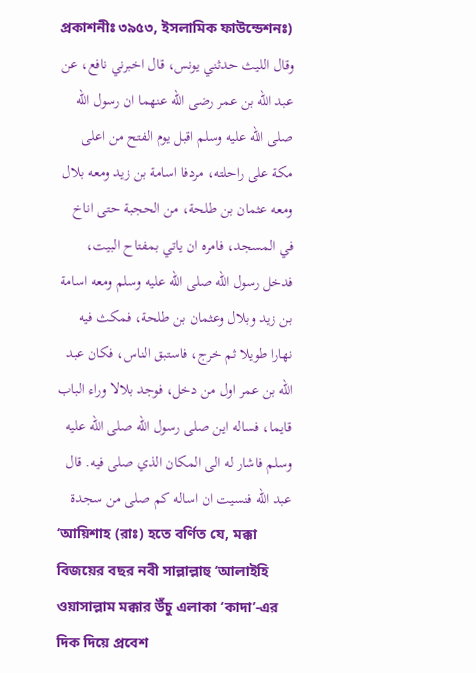প্রকাশনীঃ ৩৯৫৩, ইসলামিক ফাউন্ডেশনঃ)
وقال الليث حدثني يونس، قال اخبرني نافع، عن عبد الله بن عمر رضى الله عنهما ان رسول الله صلى الله عليه وسلم اقبل يوم الفتح من اعلى مكة على راحلته، مردفا اسامة بن زيد ومعه بلال ومعه عثمان بن طلحة، من الحجبة حتى اناخ في المسجد، فامره ان ياتي بمفتاح البيت، فدخل رسول الله صلى الله عليه وسلم ومعه اسامة بن زيد وبلال وعثمان بن طلحة، فمكث فيه نهارا طويلا ثم خرج، فاستبق الناس، فكان عبد الله بن عمر اول من دخل، فوجد بلالا وراء الباب قايما، فساله اين صلى رسول الله صلى الله عليه وسلم فاشار له الى المكان الذي صلى فيه. قال عبد الله فنسيت ان اساله كم صلى من سجدة
‘আয়িশাহ (রাঃ) হতে বর্ণিত যে, মক্কা বিজয়ের বছর নবী সাল্লাল্লাহু ‘আলাইহি ওয়াসাল্লাম মক্কার উঁচু এলাকা ‘কাদা’-এর দিক দিয়ে প্রবেশ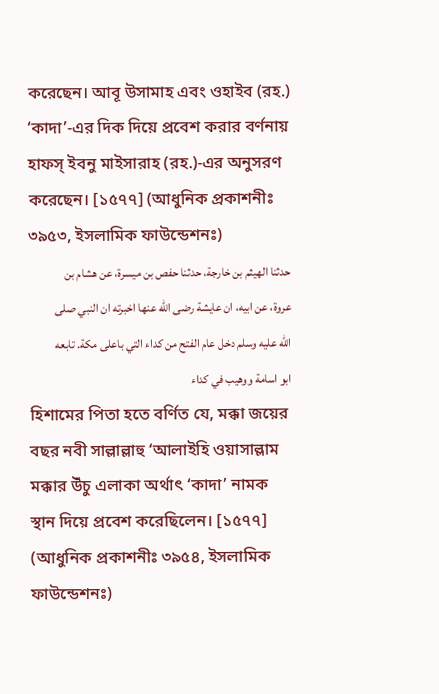করেছেন। আবূ উসামাহ এবং ওহাইব (রহ.) ‘কাদা’-এর দিক দিয়ে প্রবেশ করার বর্ণনায় হাফস্ ইবনু মাইসারাহ (রহ.)-এর অনুসরণ করেছেন। [১৫৭৭] (আধুনিক প্রকাশনীঃ ৩৯৫৩, ইসলামিক ফাউন্ডেশনঃ)
حدثنا الهيثم بن خارجة، حدثنا حفص بن ميسرة، عن هشام بن عروة، عن ابيه، ان عايشة رضى الله عنها اخبرته ان النبي صلى الله عليه وسلم دخل عام الفتح من كداء التي باعلى مكة. تابعه ابو اسامة ووهيب في كداء
হিশামের পিতা হতে বর্ণিত যে, মক্কা জয়ের বছর নবী সাল্লাল্লাহু ‘আলাইহি ওয়াসাল্লাম মক্কার উঁচু এলাকা অর্থাৎ ‘কাদা’ নামক স্থান দিয়ে প্রবেশ করেছিলেন। [১৫৭৭] (আধুনিক প্রকাশনীঃ ৩৯৫৪, ইসলামিক ফাউন্ডেশনঃ)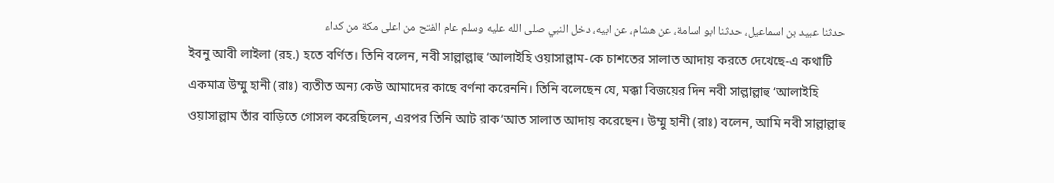حدثنا عبيد بن اسماعيل، حدثنا ابو اسامة، عن هشام، عن ابيه، دخل النبي صلى الله عليه وسلم عام الفتح من اعلى مكة من كداء
ইবনু আবী লাইলা (রহ.) হতে বর্ণিত। তিনি বলেন, নবী সাল্লাল্লাহু ‘আলাইহি ওয়াসাল্লাম-কে চাশতের সালাত আদায় করতে দেখেছে-এ কথাটি একমাত্র উম্মু হানী (রাঃ) ব্যতীত অন্য কেউ আমাদের কাছে বর্ণনা করেননি। তিনি বলেছেন যে, মক্কা বিজয়ের দিন নবী সাল্লাল্লাহু ‘আলাইহি ওয়াসাল্লাম তাঁর বাড়িতে গোসল করেছিলেন, এরপর তিনি আট রাক‘আত সালাত আদায় করেছেন। উম্মু হানী (রাঃ) বলেন, আমি নবী সাল্লাল্লাহু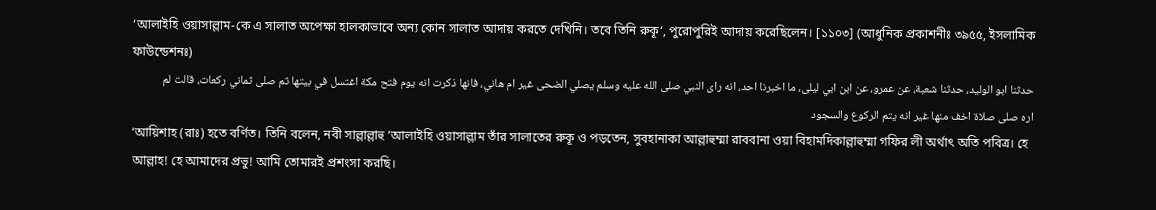‘আলাইহি ওয়াসাল্লাম-কে এ সালাত অপেক্ষা হালকাভাবে অন্য কোন সালাত আদায় করতে দেখিনি। তবে তিনি রুকূ‘, পুরোপুরিই আদায় করেছিলেন। [১১০৩] (আধুনিক প্রকাশনীঃ ৩৯৫৫, ইসলামিক ফাউন্ডেশনঃ)
حدثنا ابو الوليد، حدثنا شعبة، عن عمرو، عن ابن ابي ليلى، ما اخبرنا احد، انه راى النبي صلى الله عليه وسلم يصلي الضحى غير ام هاني، فانها ذكرت انه يوم فتح مكة اغتسل في بيتها ثم صلى ثماني ركعات، قالت لم اره صلى صلاة اخف منها غير انه يتم الركوع والسجود
‘আয়িশাহ (রাঃ) হতে বর্ণিত। তিনি বলেন, নবী সাল্লাল্লাহু ‘আলাইহি ওয়াসাল্লাম তাঁর সালাতের রুকূ ও পড়তেন, সুবহানাকা আল্লাহুম্মা রাববানা ওয়া বিহামদিকাল্লাহুম্মা গফির লী অর্থাৎ অতি পবিত্র। হে আল্লাহ! হে আমাদের প্রভু! আমি তোমারই প্রশংসা করছি।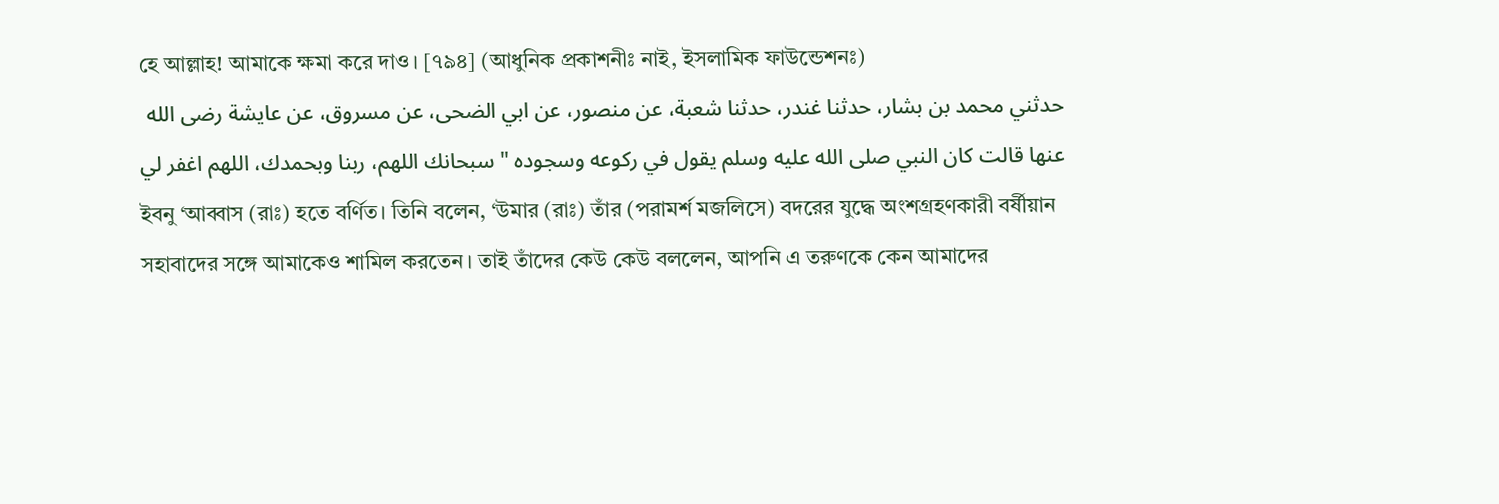হে আল্লাহ! আমাকে ক্ষমা করে দাও। [৭৯৪] (আধুনিক প্রকাশনীঃ নাই, ইসলামিক ফাউন্ডেশনঃ)
حدثني محمد بن بشار، حدثنا غندر، حدثنا شعبة، عن منصور، عن ابي الضحى، عن مسروق، عن عايشة رضى الله عنها قالت كان النبي صلى الله عليه وسلم يقول في ركوعه وسجوده " سبحانك اللهم، ربنا وبحمدك، اللهم اغفر لي
ইবনু ‘আব্বাস (রাঃ) হতে বর্ণিত। তিনি বলেন, ‘উমার (রাঃ) তাঁর (পরামর্শ মজলিসে) বদরের যুদ্ধে অংশগ্রহণকারী বর্ষীয়ান সহাবাদের সঙ্গে আমাকেও শামিল করতেন। তাই তাঁদের কেউ কেউ বললেন, আপনি এ তরুণকে কেন আমাদের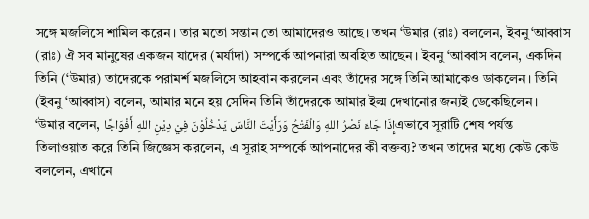সঙ্গে মজলিসে শামিল করেন। তার মতো সন্তান তো আমাদেরও আছে। তখন ‘উমার (রাঃ) বললেন, ইবনু ‘আব্বাস (রাঃ) ঐ সব মানুষের একজন যাদের (মর্যাদা) সম্পর্কে আপনারা অবহিত আছেন। ইবনু ‘আব্বাস বলেন, একদিন তিনি (‘উমার) তাদেরকে পরামর্শ মজলিসে আহবান করলেন এবং তাঁদের সঙ্গে তিনি আমাকেও ডাকলেন। তিনি (ইবনু ‘আব্বাস) বলেন, আমার মনে হয় সেদিন তিনি তাঁদেরকে আমার ইল্ম দেখানোর জন্যই ডেকেছিলেন। ‘উমার বলেন, إِذَا جَاءَ نَصْرُ اللهِ وَالْفَتْحُ وَرَأَيْتَ النَّاسَ يَدْخُلُوْنَ فِيْ دِيْنِ اللهِ أَفْوَاجًاএভাবে সূরাটি শেষ পর্যন্ত তিলাওয়াত করে তিনি জিজ্ঞেস করলেন, এ সূরাহ সম্পর্কে আপনাদের কী বক্তব্য? তখন তাদের মধ্যে কেউ কেউ বললেন, এখানে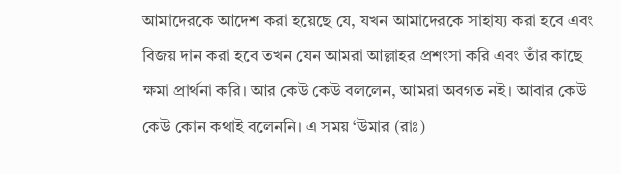আমাদেরকে আদেশ করা হয়েছে যে, যখন আমাদেরকে সাহায্য করা হবে এবং বিজয় দান করা হবে তখন যেন আমরা আল্লাহর প্রশংসা করি এবং তাঁর কাছে ক্ষমা প্রার্থনা করি। আর কেউ কেউ বললেন, আমরা অবগত নই। আবার কেউ কেউ কোন কথাই বলেননি। এ সময় ‘উমার (রাঃ)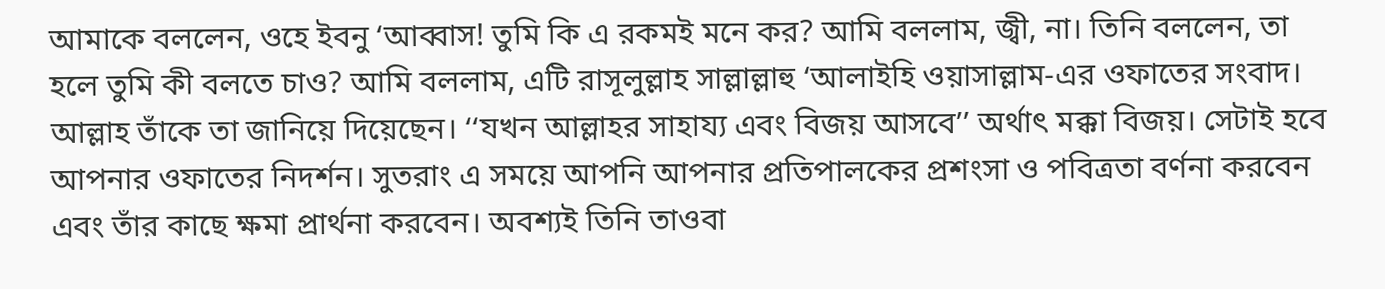আমাকে বললেন, ওহে ইবনু ‘আব্বাস! তুমি কি এ রকমই মনে কর? আমি বললাম, জ্বী, না। তিনি বললেন, তা হলে তুমি কী বলতে চাও? আমি বললাম, এটি রাসূলুল্লাহ সাল্লাল্লাহু ‘আলাইহি ওয়াসাল্লাম-এর ওফাতের সংবাদ। আল্লাহ তাঁকে তা জানিয়ে দিয়েছেন। ‘‘যখন আল্লাহর সাহায্য এবং বিজয় আসবে’’ অর্থাৎ মক্কা বিজয়। সেটাই হবে আপনার ওফাতের নিদর্শন। সুতরাং এ সময়ে আপনি আপনার প্রতিপালকের প্রশংসা ও পবিত্রতা বর্ণনা করবেন এবং তাঁর কাছে ক্ষমা প্রার্থনা করবেন। অবশ্যই তিনি তাওবা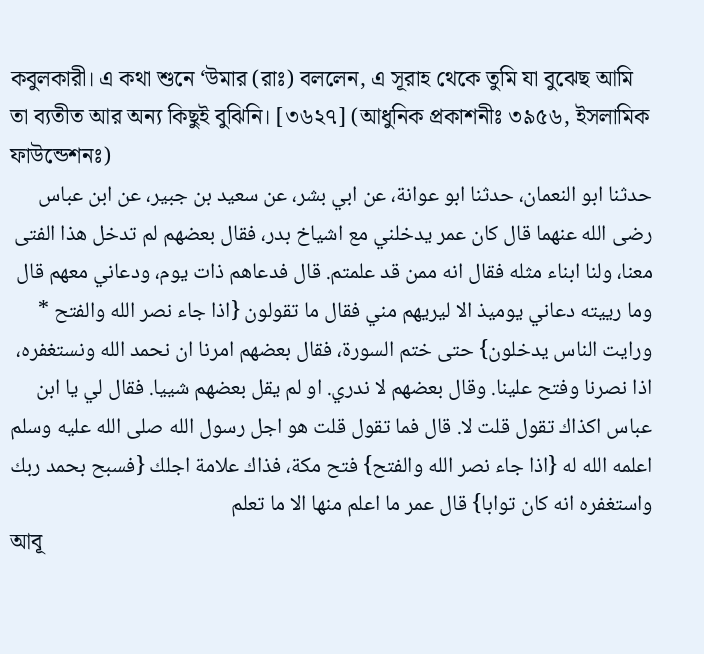কবুলকারী। এ কথা শুনে ‘উমার (রাঃ) বললেন, এ সূরাহ থেকে তুমি যা বুঝেছ আমি তা ব্যতীত আর অন্য কিছুই বুঝিনি। [৩৬২৭] (আধুনিক প্রকাশনীঃ ৩৯৫৬, ইসলামিক ফাউন্ডেশনঃ)
حدثنا ابو النعمان، حدثنا ابو عوانة، عن ابي بشر، عن سعيد بن جبير، عن ابن عباس رضى الله عنهما قال كان عمر يدخلني مع اشياخ بدر، فقال بعضهم لم تدخل هذا الفتى معنا، ولنا ابناء مثله فقال انه ممن قد علمتم. قال فدعاهم ذات يوم، ودعاني معهم قال وما رييته دعاني يوميذ الا ليريهم مني فقال ما تقولون {اذا جاء نصر الله والفتح * ورايت الناس يدخلون} حتى ختم السورة، فقال بعضهم امرنا ان نحمد الله ونستغفره، اذا نصرنا وفتح علينا. وقال بعضهم لا ندري. او لم يقل بعضهم شييا. فقال لي يا ابن عباس اكذاك تقول قلت لا. قال فما تقول قلت هو اجل رسول الله صلى الله عليه وسلم اعلمه الله له {اذا جاء نصر الله والفتح} فتح مكة، فذاك علامة اجلك {فسبح بحمد ربك واستغفره انه كان توابا} قال عمر ما اعلم منها الا ما تعلم
আবূ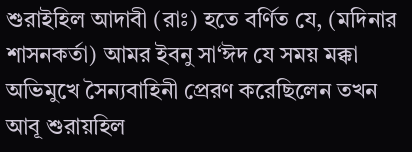শুরাইহিল আদাবী (রাঃ) হতে বর্ণিত যে, (মদিনার শাসনকর্তা) আমর ইবনু সা‘ঈদ যে সময় মক্কা অভিমুখে সৈন্যবাহিনী প্রেরণ করেছিলেন তখন আবূ শুরায়হিল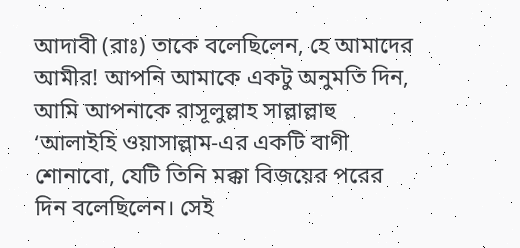আদাবী (রাঃ) তাকে বলেছিলেন, হে আমাদের আমীর! আপনি আমাকে একটু অনুমতি দিন, আমি আপনাকে রাসূলুল্লাহ সাল্লাল্লাহু ‘আলাইহি ওয়াসাল্লাম-এর একটি বাণী শোনাবো, যেটি তিনি মক্কা বিজয়ের পরের দিন বলেছিলেন। সেই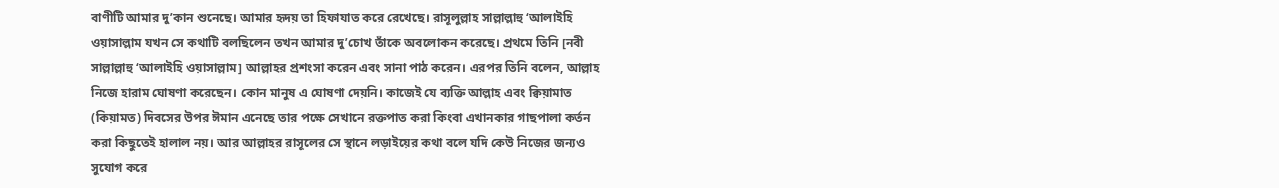বাণীটি আমার দু’কান শুনেছে। আমার হৃদয় তা হিফাযাত করে রেখেছে। রাসূলুল্লাহ সাল্লাল্লাহু ‘আলাইহি ওয়াসাল্লাম যখন সে কথাটি বলছিলেন তখন আমার দু’চোখ তাঁকে অবলোকন করেছে। প্রথমে তিনি [নবী সাল্লাল্লাহু ‘আলাইহি ওয়াসাল্লাম] আল্লাহর প্রশংসা করেন এবং সানা পাঠ করেন। এরপর তিনি বলেন, আল্লাহ নিজে হারাম ঘোষণা করেছেন। কোন মানুষ এ ঘোষণা দেয়নি। কাজেই যে ব্যক্তি আল্লাহ এবং ক্বিয়ামাত (কিয়ামত) দিবসের উপর ঈমান এনেছে তার পক্ষে সেখানে রক্তপাত করা কিংবা এখানকার গাছপালা কর্তন করা কিছুতেই হালাল নয়। আর আল্লাহর রাসূলের সে স্থানে লড়াইয়ের কথা বলে যদি কেউ নিজের জন্যও সুযোগ করে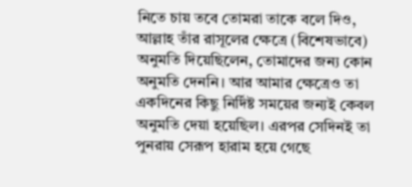নিতে চায় তবে তোমরা তাকে বলে দিও, আল্লাহ তাঁর রাসূলের ক্ষেত্রে (বিশেষভাবে) অনুমতি দিয়েছিলেন, তোমাদের জন্য কোন অনুমতি দেননি। আর আমার ক্ষেত্রেও তা একদিনের কিছু নির্দিষ্ট সময়ের জন্যই কেবল অনুমতি দেয়া হয়েছিল। এরপর সেদিনই তা পুনরায় সেরূপ হারাম হয়ে গেছে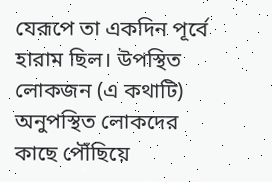যেরূপে তা একদিন পূর্বে হারাম ছিল। উপস্থিত লোকজন (এ কথাটি) অনুপস্থিত লোকদের কাছে পৌঁছিয়ে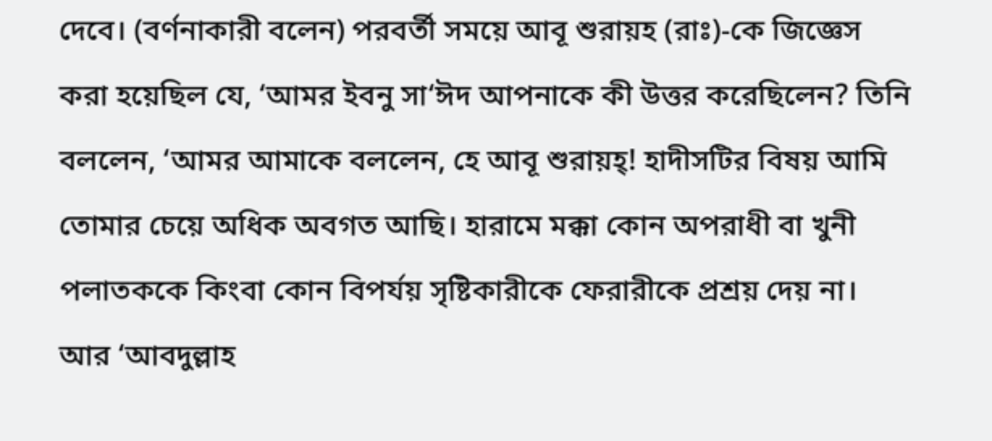দেবে। (বর্ণনাকারী বলেন) পরবর্তী সময়ে আবূ শুরায়হ (রাঃ)-কে জিজ্ঞেস করা হয়েছিল যে, ‘আমর ইবনু সা‘ঈদ আপনাকে কী উত্তর করেছিলেন? তিনি বললেন, ‘আমর আমাকে বললেন, হে আবূ শুরায়হ্! হাদীসটির বিষয় আমি তোমার চেয়ে অধিক অবগত আছি। হারামে মক্কা কোন অপরাধী বা খুনী পলাতককে কিংবা কোন বিপর্যয় সৃষ্টিকারীকে ফেরারীকে প্রশ্রয় দেয় না। আর ‘আবদুল্লাহ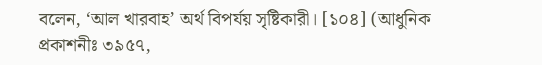বলেন, ‘আল খারবাহ’ অর্থ বিপর্যয় সৃষ্টিকারী। [১০৪] (আধুনিক প্রকাশনীঃ ৩৯৫৭,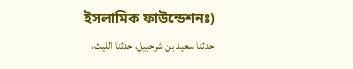ইসলামিক ফাউন্ডেশনঃ)
حدثنا سعيد بن شرحبيل، حدثنا الليث،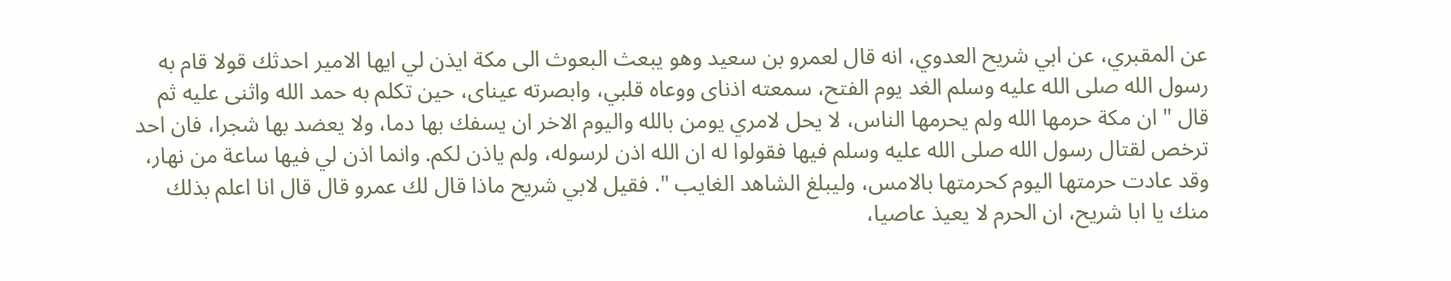عن المقبري، عن ابي شريح العدوي، انه قال لعمرو بن سعيد وهو يبعث البعوث الى مكة ايذن لي ايها الامير احدثك قولا قام به رسول الله صلى الله عليه وسلم الغد يوم الفتح، سمعته اذناى ووعاه قلبي، وابصرته عيناى، حين تكلم به حمد الله واثنى عليه ثم قال " ان مكة حرمها الله ولم يحرمها الناس، لا يحل لامري يومن بالله واليوم الاخر ان يسفك بها دما، ولا يعضد بها شجرا، فان احد ترخص لقتال رسول الله صلى الله عليه وسلم فيها فقولوا له ان الله اذن لرسوله، ولم ياذن لكم. وانما اذن لي فيها ساعة من نهار، وقد عادت حرمتها اليوم كحرمتها بالامس، وليبلغ الشاهد الغايب ". فقيل لابي شريح ماذا قال لك عمرو قال قال انا اعلم بذلك منك يا ابا شريح، ان الحرم لا يعيذ عاصيا،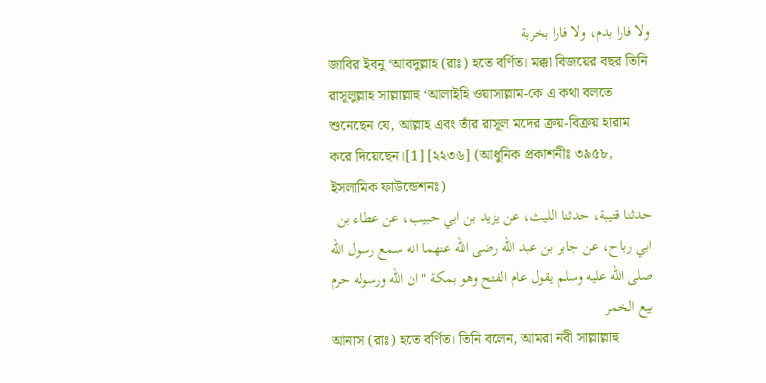ولا فارا بدم، ولا فارا بخربة
জাবির ইবনু ‘আবদুল্লাহ (রাঃ) হতে বর্ণিত। মক্কা বিজয়ের বছর তিনি রাসূলুল্লাহ সাল্লাল্লাহু ‘আলাইহি ওয়াসাল্লাম-কে এ কথা বলতে শুনেছেন যে, আল্লাহ এবং তাঁর রাসূল মদের ক্রয়-বিক্রয় হারাম করে দিয়েছেন।[1] [২২৩৬] (আধুনিক প্রকাশনীঃ ৩৯৫৮, ইসলামিক ফাউন্ডেশনঃ)
حدثنا قتيبة، حدثنا الليث، عن يزيد بن ابي حبيب، عن عطاء بن ابي رباح، عن جابر بن عبد الله رضى الله عنهما انه سمع رسول الله صلى الله عليه وسلم يقول عام الفتح وهو بمكة " ان الله ورسوله حرم بيع الخمر
আনাস (রাঃ) হতে বর্ণিত। তিনি বলেন, আমরা নবী সাল্লাল্লাহু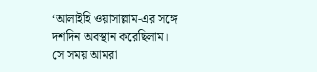‘আলাইহি ওয়াসাল্লাম-এর সঙ্গে দশদিন অবস্থান করেছিলাম। সে সময় আমরা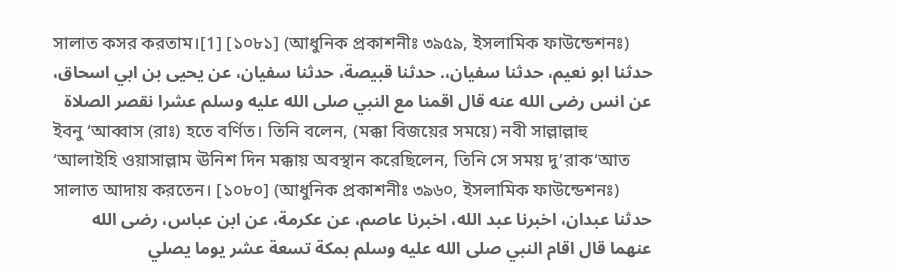সালাত কসর করতাম।[1] [১০৮১] (আধুনিক প্রকাশনীঃ ৩৯৫৯, ইসলামিক ফাউন্ডেশনঃ)
حدثنا ابو نعيم، حدثنا سفيان،. حدثنا قبيصة، حدثنا سفيان، عن يحيى بن ابي اسحاق، عن انس رضى الله عنه قال اقمنا مع النبي صلى الله عليه وسلم عشرا نقصر الصلاة
ইবনু ‘আব্বাস (রাঃ) হতে বর্ণিত। তিনি বলেন, (মক্কা বিজয়ের সময়ে) নবী সাল্লাল্লাহু ‘আলাইহি ওয়াসাল্লাম ঊনিশ দিন মক্কায় অবস্থান করেছিলেন, তিনি সে সময় দু’রাক‘আত সালাত আদায় করতেন। [১০৮০] (আধুনিক প্রকাশনীঃ ৩৯৬০, ইসলামিক ফাউন্ডেশনঃ)
حدثنا عبدان، اخبرنا عبد الله، اخبرنا عاصم، عن عكرمة، عن ابن عباس، رضى الله عنهما قال اقام النبي صلى الله عليه وسلم بمكة تسعة عشر يوما يصلي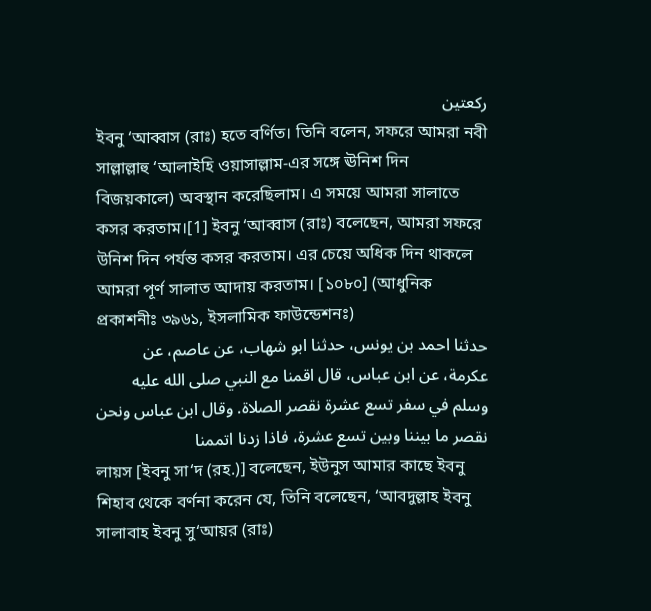ركعتين
ইবনু ‘আব্বাস (রাঃ) হতে বর্ণিত। তিনি বলেন, সফরে আমরা নবী সাল্লাল্লাহু ‘আলাইহি ওয়াসাল্লাম-এর সঙ্গে ঊনিশ দিন বিজয়কালে) অবস্থান করেছিলাম। এ সময়ে আমরা সালাতে কসর করতাম।[1] ইবনু ‘আব্বাস (রাঃ) বলেছেন, আমরা সফরে উনিশ দিন পর্যন্ত কসর করতাম। এর চেয়ে অধিক দিন থাকলে আমরা পূর্ণ সালাত আদায় করতাম। [১০৮০] (আধুনিক প্রকাশনীঃ ৩৯৬১, ইসলামিক ফাউন্ডেশনঃ)
حدثنا احمد بن يونس، حدثنا ابو شهاب، عن عاصم، عن عكرمة، عن ابن عباس، قال اقمنا مع النبي صلى الله عليه وسلم في سفر تسع عشرة نقصر الصلاة. وقال ابن عباس ونحن نقصر ما بيننا وبين تسع عشرة، فاذا زدنا اتممنا
লায়স [ইবনু সা‘দ (রহ.)] বলেছেন, ইউনুস আমার কাছে ইবনু শিহাব থেকে বর্ণনা করেন যে, তিনি বলেছেন, ‘আবদুল্লাহ ইবনু সালাবাহ ইবনু সু‘আয়র (রাঃ)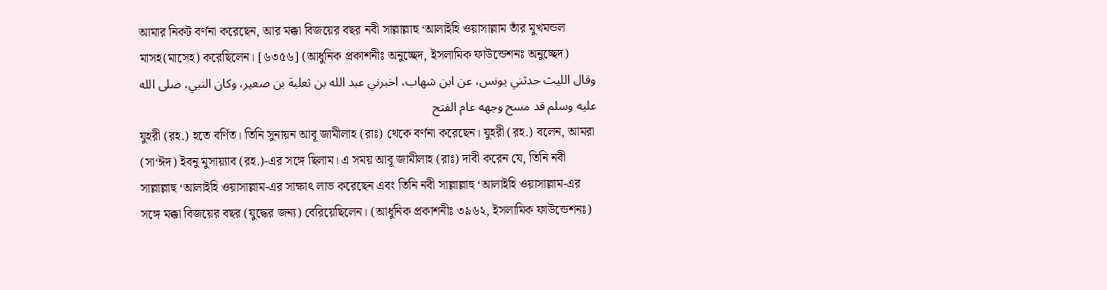আমার নিকট বর্ণনা করেছেন, আর মক্কা বিজয়ের বছর নবী সাল্লাল্লাহু ‘আলাইহি ওয়াসাল্লাম তাঁর মুখমন্ডল মাসহ(মাসেহ) করেছিলেন। [৬৩৫৬] (আধুনিক প্রকাশনীঃ অনুচ্ছেদ, ইসলামিক ফাউন্ডেশনঃ অনুচ্ছেদ)
وقال الليث حدثني يونس، عن ابن شهاب، اخبرني عبد الله بن ثعلبة بن صعير، وكان النبي، صلى الله عليه وسلم قد مسح وجهه عام الفتح
যুহরী (রহ.) হতে বর্ণিত। তিনি সুনায়ন আবূ জামীলাহ (রাঃ) থেকে বর্ণনা করেছেন। যুহরী (রহ.) বলেন, আমরা (সা‘ঈদ) ইবনু মুসায়্যাব (রহ.)-এর সঙ্গে ছিলাম। এ সময় আবূ জামীলাহ (রাঃ) দাবী করেন যে, তিনি নবী সাল্লাল্লাহু ‘আলাইহি ওয়াসাল্লাম-এর সাক্ষাৎ লাভ করেছেন এবং তিনি নবী সাল্লাল্লাহু ‘আলাইহি ওয়াসাল্লাম-এর সঙ্গে মক্কা বিজয়ের বছর (যুদ্ধের জন্য) বেরিয়েছিলেন। (আধুনিক প্রকাশনীঃ ৩৯৬২, ইসলামিক ফাউন্ডেশনঃ)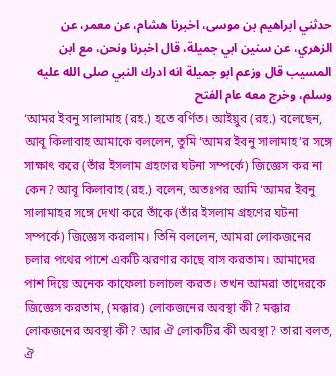حدثني ابراهيم بن موسى، اخبرنا هشام، عن معمر، عن الزهري، عن سنين ابي جميلة، قال اخبرنا ونحن، مع ابن المسيب قال وزعم ابو جميلة انه ادرك النبي صلى الله عليه وسلم، وخرج معه عام الفتح
‘আমর ইবনু সালামাহ (রহ.) হতে বর্ণিত। আইয়ুব (রহ.) বলেছেন, আবূ কিলাবাহ আমাকে বললেন, তুমি ‘আমর ইবনু সালামাহ’র সঙ্গে সাক্ষাৎ করে (তাঁর ইসলাম গ্রহণের ঘটনা সম্পর্কে) জিজ্ঞেস কর না কেন? আবূ কিলাবাহ (রহ.) বলেন, অতঃপর আমি ‘আমর ইবনু সালামাহর সঙ্গে দেখা করে তাঁকে (তাঁর ইসলাম গ্রহণের ঘটনা সম্পর্কে) জিজ্ঞেস করলাম। তিনি বললেন, আমরা লোকজনের চলার পথের পাশে একটি ঝরণার কাছে বাস করতাম। আমাদের পাশ দিয়ে অনেক কাফেলা চলাচল করত। তখন আমরা তাদেরকে জিজ্ঞেস করতাম, (মক্কার) লোকজনের অবস্থা কী? মক্কার লোকজনের অবস্থা কী? আর ঐ লোকটির কী অবস্থা? তারা বলত, ঐ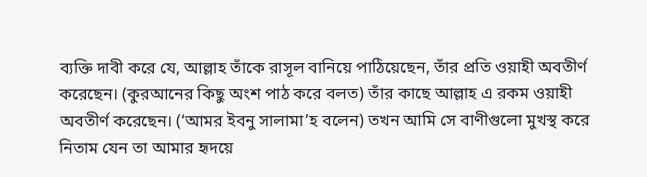ব্যক্তি দাবী করে যে, আল্লাহ তাঁকে রাসূল বানিয়ে পাঠিয়েছেন, তাঁর প্রতি ওয়াহী অবতীর্ণ করেছেন। (কুরআনের কিছু অংশ পাঠ করে বলত) তাঁর কাছে আল্লাহ এ রকম ওয়াহী অবতীর্ণ করেছেন। (‘আমর ইবনু সালামা’হ বলেন) তখন আমি সে বাণীগুলো মুখস্থ করে নিতাম যেন তা আমার হৃদয়ে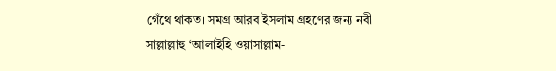গেঁথে থাকত। সমগ্র আরব ইসলাম গ্রহণের জন্য নবী সাল্লাল্লাহু ‘আলাইহি ওয়াসাল্লাম-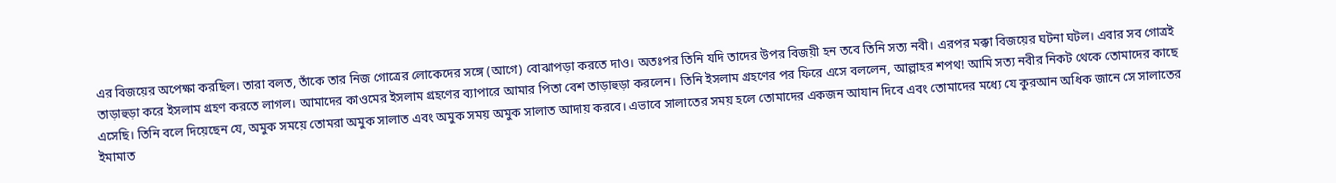এর বিজয়ের অপেক্ষা করছিল। তারা বলত, তাঁকে তার নিজ গোত্রের লোকেদের সঙ্গে (আগে) বোঝাপড়া করতে দাও। অতঃপর তিনি যদি তাদের উপর বিজয়ী হন তবে তিনি সত্য নবী। এরপর মক্কা বিজয়ের ঘটনা ঘটল। এবার সব গোত্রই তাড়াহুড়া করে ইসলাম গ্রহণ করতে লাগল। আমাদের কাওমের ইসলাম গ্রহণের ব্যাপারে আমার পিতা বেশ তাড়াহুড়া করলেন। তিনি ইসলাম গ্রহণের পর ফিরে এসে বললেন, আল্লাহর শপথ! আমি সত্য নবীর নিকট থেকে তোমাদের কাছে এসেছি। তিনি বলে দিয়েছেন যে, অমুক সময়ে তোমরা অমুক সালাত এবং অমুক সময় অমুক সালাত আদায় করবে। এভাবে সালাতের সময় হলে তোমাদের একজন আযান দিবে এবং তোমাদের মধ্যে যে কুরআন অধিক জানে সে সালাতের ইমামাত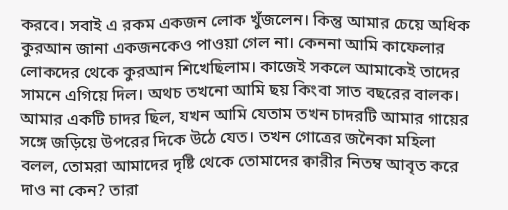করবে। সবাই এ রকম একজন লোক খুঁজলেন। কিন্তু আমার চেয়ে অধিক কুরআন জানা একজনকেও পাওয়া গেল না। কেননা আমি কাফেলার লোকদের থেকে কুরআন শিখেছিলাম। কাজেই সকলে আমাকেই তাদের সামনে এগিয়ে দিল। অথচ তখনো আমি ছয় কিংবা সাত বছরের বালক। আমার একটি চাদর ছিল, যখন আমি যেতাম তখন চাদরটি আমার গায়ের সঙ্গে জড়িয়ে উপরের দিকে উঠে যেত। তখন গোত্রের জনৈকা মহিলা বলল, তোমরা আমাদের দৃষ্টি থেকে তোমাদের ক্বারীর নিতম্ব আবৃত করে দাও না কেন? তারা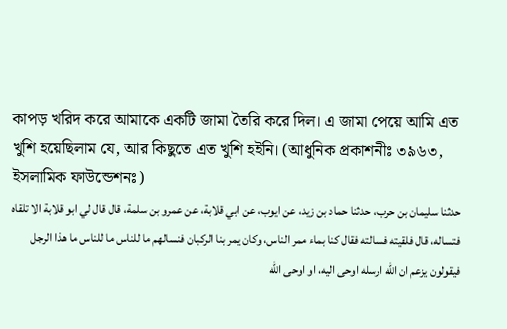কাপড় খরিদ করে আমাকে একটি জামা তৈরি করে দিল। এ জামা পেয়ে আমি এত খুশি হয়েছিলাম যে, আর কিছুতে এত খুশি হইনি। (আধুনিক প্রকাশনীঃ ৩৯৬৩, ইসলামিক ফাউন্ডেশনঃ)
حدثنا سليمان بن حرب، حدثنا حماد بن زيد، عن ايوب، عن ابي قلابة، عن عمرو بن سلمة، قال قال لي ابو قلابة الا تلقاه فتساله، قال فلقيته فسالته فقال كنا بماء ممر الناس، وكان يمر بنا الركبان فنسالهم ما للناس ما للناس ما هذا الرجل فيقولون يزعم ان الله ارسله اوحى اليه، او اوحى الله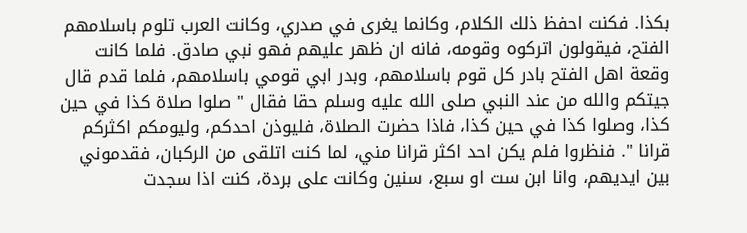بكذا. فكنت احفظ ذلك الكلام، وكانما يغرى في صدري، وكانت العرب تلوم باسلامهم الفتح، فيقولون اتركوه وقومه، فانه ان ظهر عليهم فهو نبي صادق. فلما كانت وقعة اهل الفتح بادر كل قوم باسلامهم، وبدر ابي قومي باسلامهم، فلما قدم قال جيتكم والله من عند النبي صلى الله عليه وسلم حقا فقال " صلوا صلاة كذا في حين كذا، وصلوا كذا في حين كذا، فاذا حضرت الصلاة، فليوذن احدكم، وليومكم اكثركم قرانا ". فنظروا فلم يكن احد اكثر قرانا مني، لما كنت اتلقى من الركبان، فقدموني بين ايديهم، وانا ابن ست او سبع، سنين وكانت على بردة، كنت اذا سجدت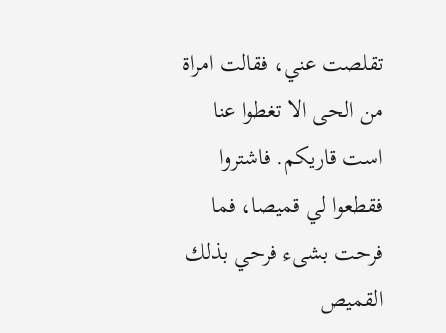تقلصت عني، فقالت امراة من الحى الا تغطوا عنا است قاريكم. فاشتروا فقطعوا لي قميصا، فما فرحت بشىء فرحي بذلك القميص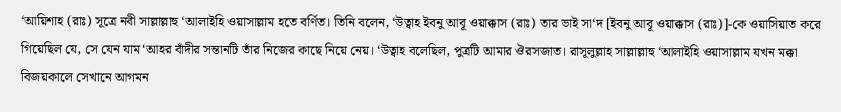‘আয়িশাহ (রাঃ) সূত্রে নবী সাল্লাল্লাহু ‘আলাইহি ওয়াসাল্লাম হতে বর্ণিত। তিনি বলেন, ‘উত্বাহ ইবনু আবূ ওয়াক্কাস (রাঃ) তার ভাই সা‘দ [ইবনু আবূ ওয়াক্কাস (রাঃ)]-কে ওয়াসিয়াত করে গিয়েছিল যে, সে যেন যাম‘আহর বাঁদীর সন্তানটি তাঁর নিজের কাছে নিয়ে নেয়। ‘উত্বাহ বলেছিল, পুত্রটি আমার ঔরসজাত। রাসূলুল্লাহ সাল্লাল্লাহু ‘আলাইহি ওয়াসাল্লাম যখন মক্কা বিজয়কালে সেখানে আগমন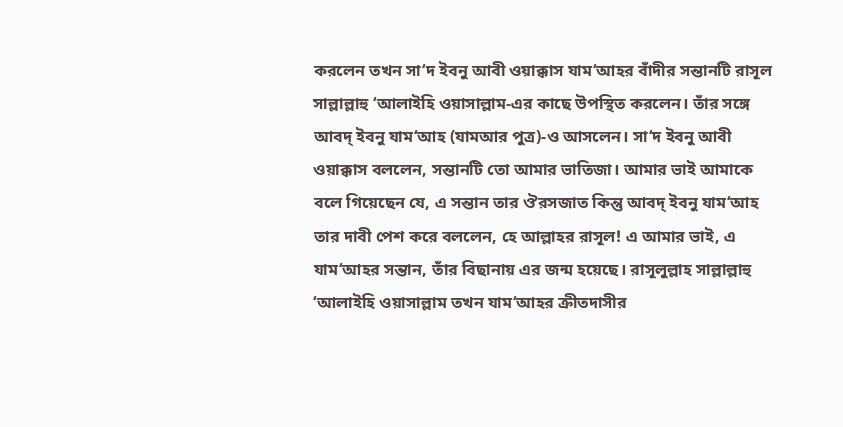করলেন তখন সা‘দ ইবনু আবী ওয়াক্কাস যাম‘আহর বাঁদীর সন্তানটি রাসূল সাল্লাল্লাহু ‘আলাইহি ওয়াসাল্লাম-এর কাছে উপস্থিত করলেন। তাঁর সঙ্গে আবদ্ ইবনু যাম‘আহ (যামআর পুত্র)-ও আসলেন। সা‘দ ইবনু আবী ওয়াক্কাস বললেন, সন্তানটি তো আমার ভাতিজা। আমার ভাই আমাকে বলে গিয়েছেন যে, এ সন্তান তার ঔরসজাত কিন্তু আবদ্ ইবনু যাম‘আহ তার দাবী পেশ করে বললেন, হে আল্লাহর রাসূল! এ আমার ভাই, এ যাম‘আহর সন্তান, তাঁর বিছানায় এর জন্ম হয়েছে। রাসূলুল্লাহ সাল্লাল্লাহু ‘আলাইহি ওয়াসাল্লাম তখন যাম‘আহর ক্রীতদাসীর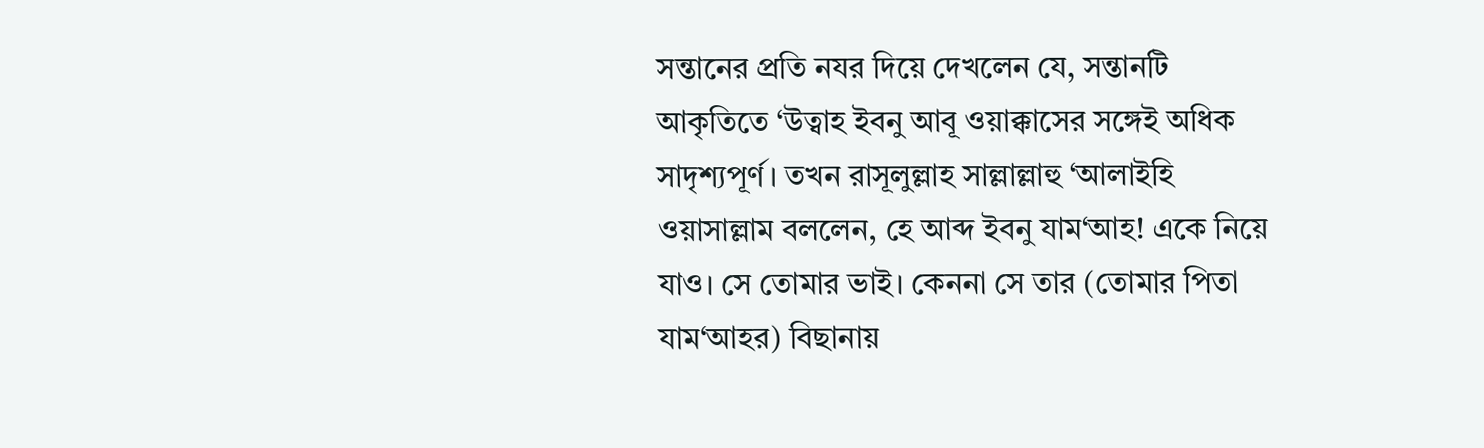সন্তানের প্রতি নযর দিয়ে দেখলেন যে, সন্তানটি আকৃতিতে ‘উত্বাহ ইবনু আবূ ওয়াক্কাসের সঙ্গেই অধিক সাদৃশ্যপূর্ণ। তখন রাসূলুল্লাহ সাল্লাল্লাহু ‘আলাইহি ওয়াসাল্লাম বললেন, হে আব্দ ইবনু যাম‘আহ! একে নিয়ে যাও। সে তোমার ভাই। কেননা সে তার (তোমার পিতা যাম‘আহর) বিছানায়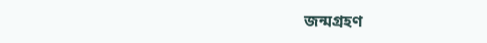জন্মগ্রহণ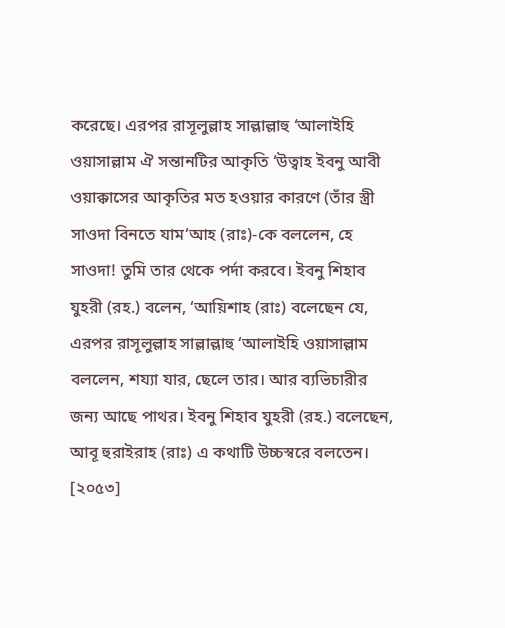করেছে। এরপর রাসূলুল্লাহ সাল্লাল্লাহু ‘আলাইহি ওয়াসাল্লাম ঐ সন্তানটির আকৃতি ‘উত্বাহ ইবনু আবী ওয়াক্কাসের আকৃতির মত হওয়ার কারণে (তাঁর স্ত্রী সাওদা বিনতে যাম‘আহ (রাঃ)-কে বললেন, হে সাওদা! তুমি তার থেকে পর্দা করবে। ইবনু শিহাব যুহরী (রহ.) বলেন, ‘আয়িশাহ (রাঃ) বলেছেন যে, এরপর রাসূলুল্লাহ সাল্লাল্লাহু ‘আলাইহি ওয়াসাল্লাম বললেন, শয্যা যার, ছেলে তার। আর ব্যভিচারীর জন্য আছে পাথর। ইবনু শিহাব যুহরী (রহ.) বলেছেন, আবূ হুরাইরাহ (রাঃ) এ কথাটি উচ্চস্বরে বলতেন। [২০৫৩]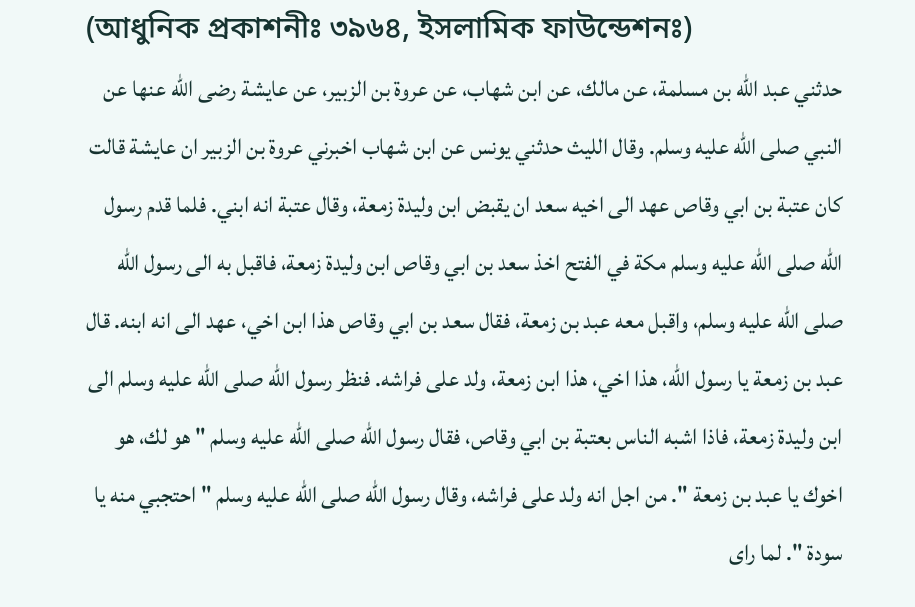(আধুনিক প্রকাশনীঃ ৩৯৬৪, ইসলামিক ফাউন্ডেশনঃ)
حدثني عبد الله بن مسلمة، عن مالك، عن ابن شهاب، عن عروة بن الزبير، عن عايشة رضى الله عنها عن النبي صلى الله عليه وسلم. وقال الليث حدثني يونس عن ابن شهاب اخبرني عروة بن الزبير ان عايشة قالت كان عتبة بن ابي وقاص عهد الى اخيه سعد ان يقبض ابن وليدة زمعة، وقال عتبة انه ابني. فلما قدم رسول الله صلى الله عليه وسلم مكة في الفتح اخذ سعد بن ابي وقاص ابن وليدة زمعة، فاقبل به الى رسول الله صلى الله عليه وسلم، واقبل معه عبد بن زمعة، فقال سعد بن ابي وقاص هذا ابن اخي، عهد الى انه ابنه. قال عبد بن زمعة يا رسول الله، هذا اخي، هذا ابن زمعة، ولد على فراشه. فنظر رسول الله صلى الله عليه وسلم الى ابن وليدة زمعة، فاذا اشبه الناس بعتبة بن ابي وقاص، فقال رسول الله صلى الله عليه وسلم " هو لك، هو اخوك يا عبد بن زمعة ". من اجل انه ولد على فراشه، وقال رسول الله صلى الله عليه وسلم " احتجبي منه يا سودة ". لما راى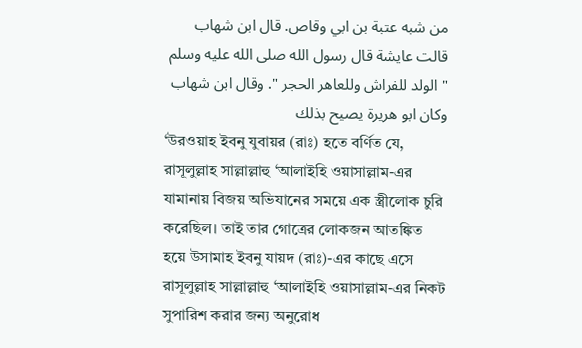من شبه عتبة بن ابي وقاص. قال ابن شهاب قالت عايشة قال رسول الله صلى الله عليه وسلم " الولد للفراش وللعاهر الحجر ". وقال ابن شهاب وكان ابو هريرة يصيح بذلك
‘উরওয়াহ ইবনু যুবায়র (রাঃ) হতে বর্ণিত যে, রাসূলুল্লাহ সাল্লাল্লাহু ‘আলাইহি ওয়াসাল্লাম-এর যামানায় বিজয় অভিযানের সময়ে এক স্ত্রীলোক চুরি করেছিল। তাই তার গোত্রের লোকজন আতঙ্কিত হয়ে উসামাহ ইবনু যায়দ (রাঃ)-এর কাছে এসে রাসূলুল্লাহ সাল্লাল্লাহু ‘আলাইহি ওয়াসাল্লাম-এর নিকট সুপারিশ করার জন্য অনুরোধ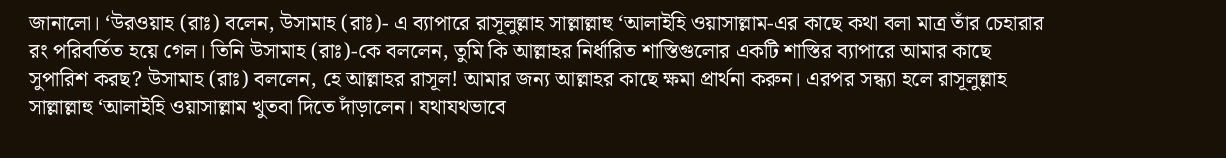জানালো। ‘উরওয়াহ (রাঃ) বলেন, উসামাহ (রাঃ)- এ ব্যাপারে রাসূলুল্লাহ সাল্লাল্লাহু ‘আলাইহি ওয়াসাল্লাম-এর কাছে কথা বলা মাত্র তাঁর চেহারার রং পরিবর্তিত হয়ে গেল। তিনি উসামাহ (রাঃ)-কে বললেন, তুমি কি আল্লাহর নির্ধারিত শাস্তিগুলোর একটি শাস্তির ব্যাপারে আমার কাছে সুপারিশ করছ? উসামাহ (রাঃ) বললেন, হে আল্লাহর রাসূল! আমার জন্য আল্লাহর কাছে ক্ষমা প্রার্থনা করুন। এরপর সন্ধ্যা হলে রাসূলুল্লাহ সাল্লাল্লাহু ‘আলাইহি ওয়াসাল্লাম খুতবা দিতে দাঁড়ালেন। যথাযথভাবে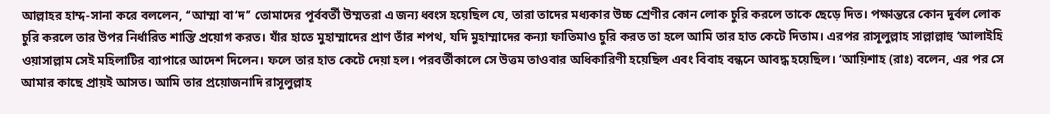আল্লাহর হাম্দ-সানা করে বললেন, ‘‘আম্মা বা‘দ’’ তোমাদের পূর্ববর্তী উম্মতরা এ জন্য ধ্বংস হয়েছিল যে, তারা তাদের মধ্যকার উচ্চ শ্রেণীর কোন লোক চুরি করলে তাকে ছেড়ে দিত। পক্ষান্তরে কোন দুর্বল লোক চুরি করলে তার উপর নির্ধারিত শাস্তি প্রয়োগ করত। যাঁর হাতে মুহাম্মাদের প্রাণ তাঁর শপথ, যদি মুহাম্মাদের কন্যা ফাতিমাও চুরি করত তা হলে আমি তার হাত কেটে দিতাম। এরপর রাসূলুল্লাহ সাল্লাল্লাহু ‘আলাইহি ওয়াসাল্লাম সেই মহিলাটির ব্যাপারে আদেশ দিলেন। ফলে তার হাত কেটে দেয়া হল। পরবর্তীকালে সে উত্তম তাওবার অধিকারিণী হয়েছিল এবং বিবাহ বন্ধনে আবদ্ধ হয়েছিল। ‘আয়িশাহ (রাঃ) বলেন, এর পর সে আমার কাছে প্রায়ই আসত। আমি তার প্রয়োজনাদি রাসূলুল্লাহ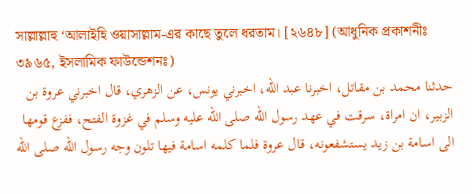সাল্লাল্লাহু ‘আলাইহি ওয়াসাল্লাম-এর কাছে তুলে ধরতাম। [২৬৪৮] (আধুনিক প্রকাশনীঃ ৩৯৬৫, ইসলামিক ফাউন্ডেশনঃ)
حدثنا محمد بن مقاتل، اخبرنا عبد الله، اخبرني يونس، عن الزهري، قال اخبرني عروة بن الزبير، ان امراة، سرقت في عهد رسول الله صلى الله عليه وسلم في غزوة الفتح، ففزع قومها الى اسامة بن زيد يستشفعونه، قال عروة فلما كلمه اسامة فيها تلون وجه رسول الله صلى الله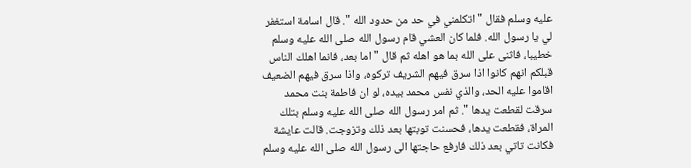عليه وسلم فقال " اتكلمني في حد من حدود الله ". قال اسامة استغفر لي يا رسول الله. فلما كان العشي قام رسول الله صلى الله عليه وسلم خطيبا، فاثنى على الله بما هو اهله ثم قال " اما بعد، فانما اهلك الناس قبلكم انهم كانوا اذا سرق فيهم الشريف تركوه، واذا سرق فيهم الضعيف اقاموا عليه الحد، والذي نفس محمد بيده، لو ان فاطمة بنت محمد سرقت لقطعت يدها ". ثم امر رسول الله صلى الله عليه وسلم بتلك المراة، فقطعت يدها، فحسنت توبتها بعد ذلك وتزوجت. قالت عايشة فكانت تاتي بعد ذلك فارفع حاجتها الى رسول الله صلى الله عليه وسلم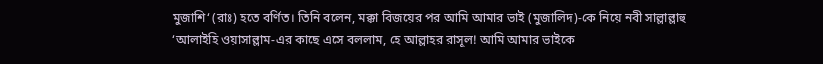মুজাশি‘ (রাঃ) হতে বর্ণিত। তিনি বলেন, মক্কা বিজয়ের পর আমি আমার ভাই (মুজালিদ)-কে নিয়ে নবী সাল্লাল্লাহু ‘আলাইহি ওয়াসাল্লাম-এর কাছে এসে বললাম, হে আল্লাহর রাসূল! আমি আমার ভাইকে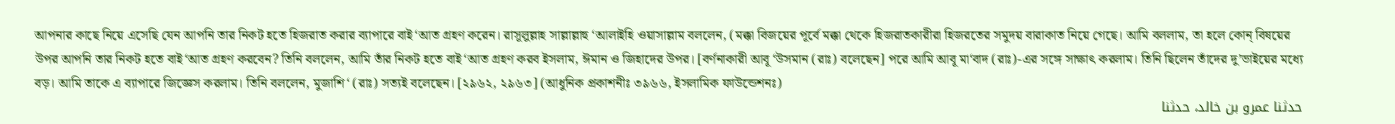আপনার কাছে নিয়ে এসেছি যেন আপনি তার নিকট হতে হিজরাত করার ব্যাপারে বাই‘আত গ্রহণ করেন। রাসূলুল্লাহ সাল্লাল্লাহু ‘আলাইহি ওয়াসাল্লাম বললেন, (মক্কা বিজয়ের পূর্বে মক্কা থেকে হিজরাতকারীরা হিজরতের সমুদয় বারাকাত নিয়ে গেছে। আমি বললাম, তা হলে কোন্ বিষয়ের উপর আপনি তার নিকট হতে বাই‘আত গ্রহণ করবেন? তিনি বললেন, আমি তাঁর নিকট হতে বাই‘আত গ্রহণ করব ইসলাম, ঈমান ও জিহাদের উপর। [বর্ণনাকারী আবূ ‘উসমান (রাঃ) বলেছেন] পরে আমি আবূ মা‘বাদ (রাঃ)-এর সঙ্গে সাক্ষাৎ করলাম। তিনি ছিলেন তাঁদের দু’ভাইয়ের মধ্যে বড়। আমি তাকে এ ব্যাপারে জিজ্ঞেস করলাম। তিনি বললেন, মুজাশি‘ (রাঃ) সত্যই বলেছেন। [২৯৬২, ২৯৬৩] (আধুনিক প্রকাশনীঃ ৩৯৬৬, ইসলামিক ফাউন্ডেশনঃ)
حدثنا عمرو بن خالد، حدثنا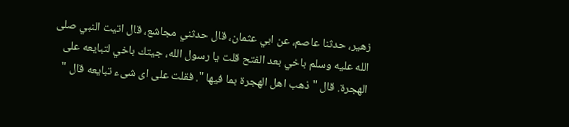زهير، حدثنا عاصم، عن ابي عثمان، قال حدثني مجاشع، قال اتيت النبي صلى الله عليه وسلم باخي بعد الفتح قلت يا رسول الله، جيتك باخي لتبايعه على الهجرة. قال " ذهب اهل الهجرة بما فيها ". فقلت على اى شىء تبايعه قال "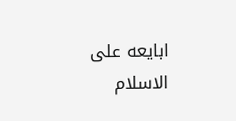ابايعه على الاسلام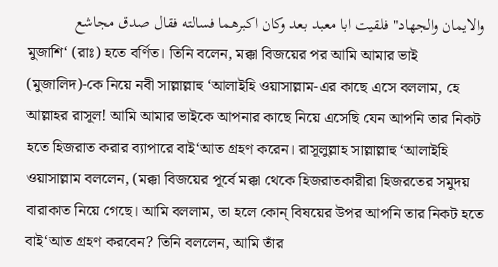والايمان والجهاد" فلقيت ابا معبد بعد وكان اكبرهما فسالته فقال صدق مجاشع
মুজাশি‘ (রাঃ) হতে বর্ণিত। তিনি বলেন, মক্কা বিজয়ের পর আমি আমার ভাই (মুজালিদ)-কে নিয়ে নবী সাল্লাল্লাহু ‘আলাইহি ওয়াসাল্লাম-এর কাছে এসে বললাম, হে আল্লাহর রাসূল! আমি আমার ভাইকে আপনার কাছে নিয়ে এসেছি যেন আপনি তার নিকট হতে হিজরাত করার ব্যাপারে বাই‘আত গ্রহণ করেন। রাসূলুল্লাহ সাল্লাল্লাহু ‘আলাইহি ওয়াসাল্লাম বললেন, (মক্কা বিজয়ের পূর্বে মক্কা থেকে হিজরাতকারীরা হিজরতের সমুদয় বারাকাত নিয়ে গেছে। আমি বললাম, তা হলে কোন্ বিষয়ের উপর আপনি তার নিকট হতে বাই‘আত গ্রহণ করবেন? তিনি বললেন, আমি তাঁর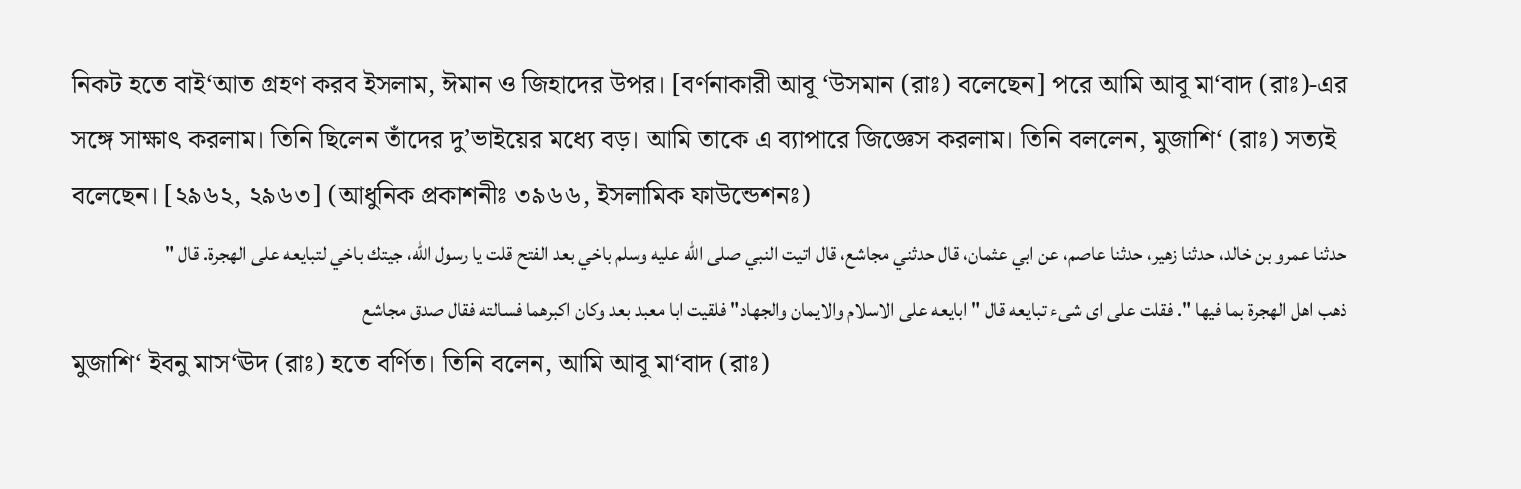নিকট হতে বাই‘আত গ্রহণ করব ইসলাম, ঈমান ও জিহাদের উপর। [বর্ণনাকারী আবূ ‘উসমান (রাঃ) বলেছেন] পরে আমি আবূ মা‘বাদ (রাঃ)-এর সঙ্গে সাক্ষাৎ করলাম। তিনি ছিলেন তাঁদের দু’ভাইয়ের মধ্যে বড়। আমি তাকে এ ব্যাপারে জিজ্ঞেস করলাম। তিনি বললেন, মুজাশি‘ (রাঃ) সত্যই বলেছেন। [২৯৬২, ২৯৬৩] (আধুনিক প্রকাশনীঃ ৩৯৬৬, ইসলামিক ফাউন্ডেশনঃ)
حدثنا عمرو بن خالد، حدثنا زهير، حدثنا عاصم، عن ابي عثمان، قال حدثني مجاشع، قال اتيت النبي صلى الله عليه وسلم باخي بعد الفتح قلت يا رسول الله، جيتك باخي لتبايعه على الهجرة. قال " ذهب اهل الهجرة بما فيها ". فقلت على اى شىء تبايعه قال " ابايعه على الاسلام والايمان والجهاد" فلقيت ابا معبد بعد وكان اكبرهما فسالته فقال صدق مجاشع
মুজাশি‘ ইবনু মাস‘ঊদ (রাঃ) হতে বর্ণিত। তিনি বলেন, আমি আবূ মা‘বাদ (রাঃ)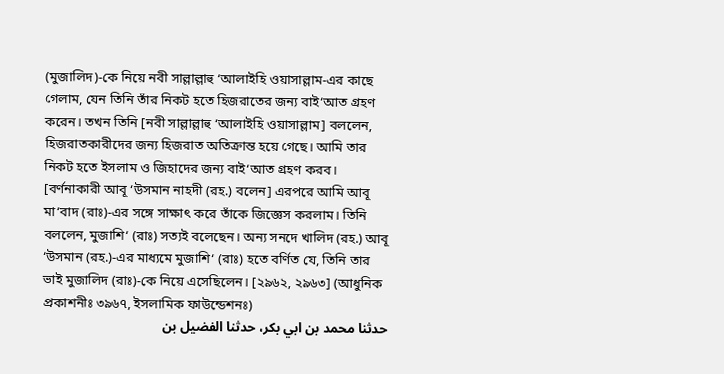(মুজালিদ)-কে নিয়ে নবী সাল্লাল্লাহু ‘আলাইহি ওয়াসাল্লাম-এর কাছে গেলাম, যেন তিনি তাঁর নিকট হতে হিজরাতের জন্য বাই‘আত গ্রহণ করেন। তখন তিনি [নবী সাল্লাল্লাহু ‘আলাইহি ওয়াসাল্লাম] বললেন, হিজরাতকারীদের জন্য হিজরাত অতিক্রান্ত হয়ে গেছে। আমি তার নিকট হতে ইসলাম ও জিহাদের জন্য বাই‘আত গ্রহণ করব। [বর্ণনাকারী আবূ ‘উসমান নাহদী (রহ.) বলেন] এরপরে আমি আবূ মা‘বাদ (রাঃ)-এর সঙ্গে সাক্ষাৎ করে তাঁকে জিজ্ঞেস করলাম। তিনি বললেন, মুজাশি‘ (রাঃ) সত্যই বলেছেন। অন্য সনদে খালিদ (রহ.) আবূ ‘উসমান (রহ.)-এর মাধ্যমে মুজাশি‘ (রাঃ) হতে বর্ণিত যে, তিনি তার ভাই মুজালিদ (রাঃ)-কে নিয়ে এসেছিলেন। [২৯৬২, ২৯৬৩] (আধুনিক প্রকাশনীঃ ৩৯৬৭, ইসলামিক ফাউন্ডেশনঃ)
حدثنا محمد بن ابي بكر، حدثنا الفضيل بن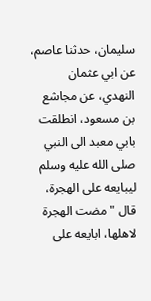سليمان، حدثنا عاصم، عن ابي عثمان النهدي، عن مجاشع بن مسعود، انطلقت بابي معبد الى النبي صلى الله عليه وسلم ليبايعه على الهجرة، قال " مضت الهجرة لاهلها، ابايعه على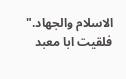الاسلام والجهاد." فلقيت ابا معبد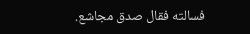فسالته فقال صدق مجاشع.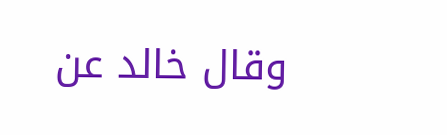وقال خالد عن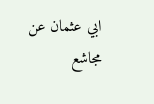ابي عثمان عن مجاشع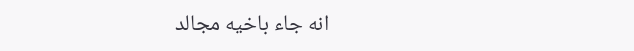انه جاء باخيه مجالد